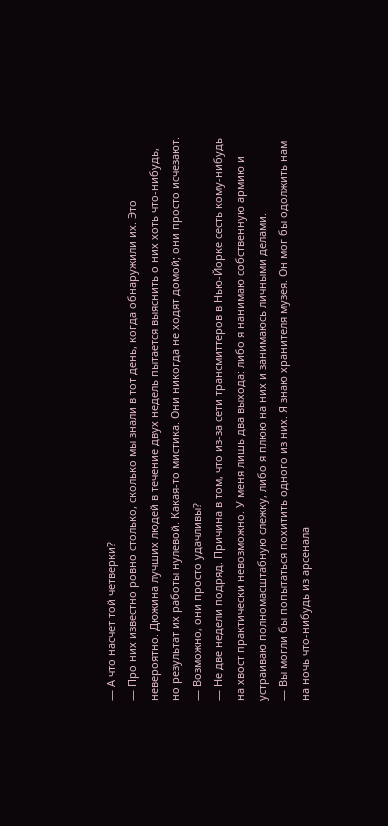— А что насчет той четверки?
— Про них известно ровно столько, сколько мы знали в тот день, когда обнаружили их. Это невероятно. Дюжина лучших людей в течение двух недель пытается выяснить о них хоть что-нибудь, но результат их работы нулевой. Какая-то мистика. Они никогда не ходят домой; они просто исчезают.
— Возможно, они просто удачливы?
— Не две недели подряд. Причина в том, что из-за сети трансмиттеров в Нью-Йорке сесть кому-нибудь на хвост практически невозможно. У меня лишь два выхода: либо я нанимаю собственную армию и устраиваю полномасштабную слежку, либо я плюю на них и занимаюсь личными делами.
— Вы могли бы попытаться похитить одного из них. Я знаю хранителя музея. Он мог бы одолжить нам на ночь что-нибудь из арсенала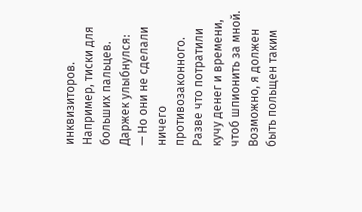инквизиторов. Например, тиски для больших пальцев.
Даржек улыбнулся:
— Но они не сделали ничего противозаконного. Разве что потратили кучу денег и времени, чтоб шпионить за мной. Возможно, я должен быть польщен таким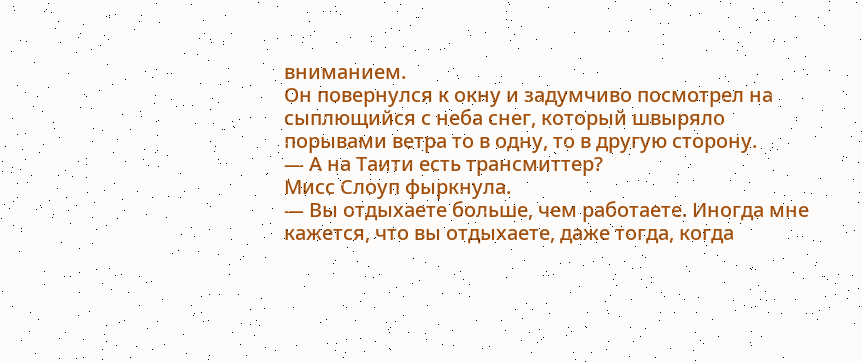вниманием.
Он повернулся к окну и задумчиво посмотрел на сыплющийся с неба снег, который швыряло порывами ветра то в одну, то в другую сторону.
— А на Таити есть трансмиттер?
Мисс Слоуп фыркнула.
— Вы отдыхаете больше, чем работаете. Иногда мне кажется, что вы отдыхаете, даже тогда, когда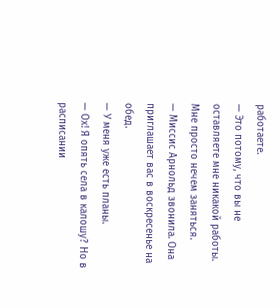работаете.
— Это потому, что вы не оставляете мне никакой работы. Мне просто нечем заняться.
— Миссис Арнольд звонила. Она приглашает вас в воскресенье на обед.
— У меня уже есть планы.
— Ох! Я опять села в калошу? Но в расписании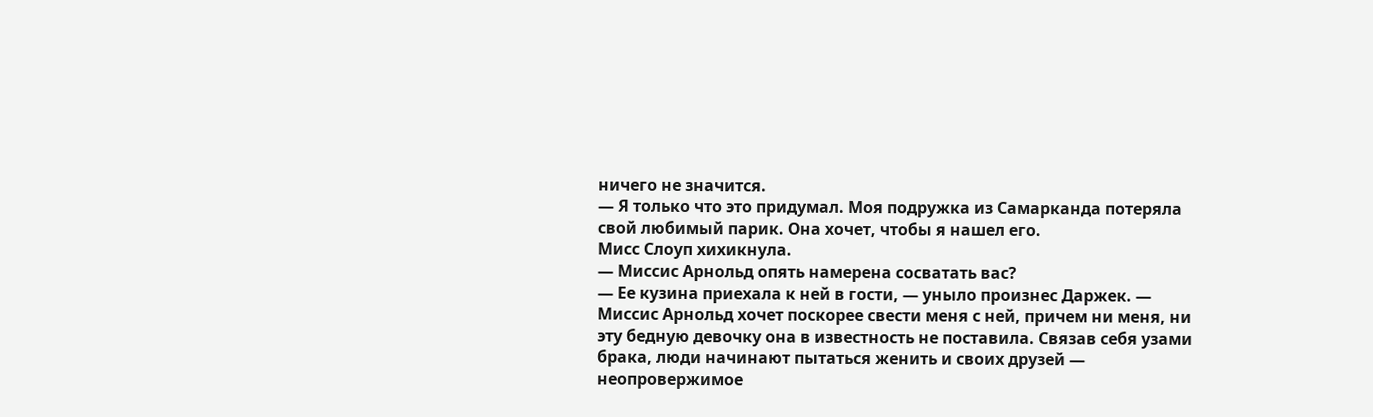ничего не значится.
— Я только что это придумал. Моя подружка из Самарканда потеряла свой любимый парик. Она хочет, чтобы я нашел его.
Мисс Слоуп хихикнула.
— Миссис Арнольд опять намерена сосватать вас?
— Ее кузина приехала к ней в гости, — уныло произнес Даржек. — Миссис Арнольд хочет поскорее свести меня с ней, причем ни меня, ни эту бедную девочку она в известность не поставила. Связав себя узами брака, люди начинают пытаться женить и своих друзей — неопровержимое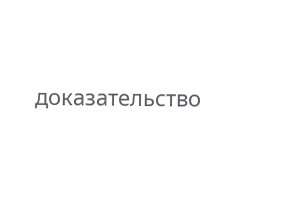доказательство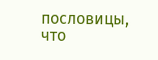пословицы, что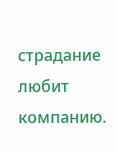страдание любит компанию.